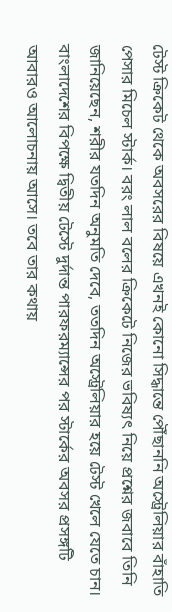টেস্ট ক্রিকেট থেকে অবসরের বিষয়ে এখনই কোনো সিদ্ধান্তে পৌঁছাননি অস্ট্রেলিয়ার বাঁহাতি পেসার মিচেল স্টার্ক। বরং লাল বলের ক্রিকেটে নিজের ভবিষ্যৎ নিয়ে প্রশ্নের জবাবে তিনি জানিয়েছেন, শরীর যতদিন অনুমতি দেবে, ততদিন অস্ট্রেলিয়ার হয়ে টেস্ট খেলে যেতে চান।
বাংলাদেশের বিপক্ষে দ্বিতীয় টেস্টে দুর্দান্ত পারফরম্যান্সের পর স্টার্কের অবসর প্রসঙ্গটি আবারও আলোচনায় আসে। তবে তার কথায়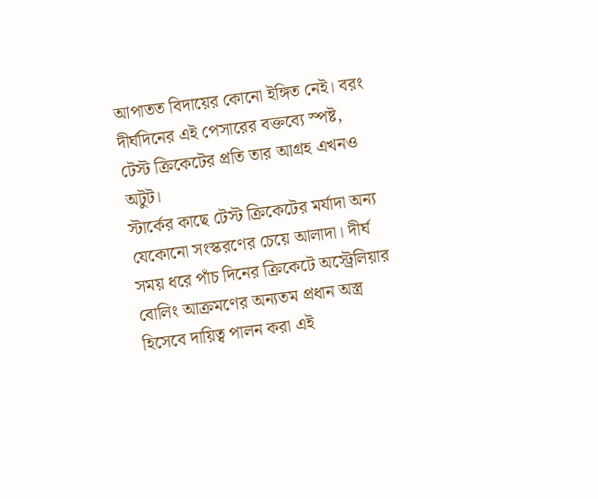আপাতত বিদায়ের কোনো ইঙ্গিত নেই। বরং দীর্ঘদিনের এই পেসারের বক্তব্যে স্পষ্ট, টেস্ট ক্রিকেটের প্রতি তার আগ্রহ এখনও অটুট।
স্টার্কের কাছে টেস্ট ক্রিকেটের মর্যাদা অন্য যেকোনো সংস্করণের চেয়ে আলাদা। দীর্ঘ সময় ধরে পাঁচ দিনের ক্রিকেটে অস্ট্রেলিয়ার বোলিং আক্রমণের অন্যতম প্রধান অস্ত্র হিসেবে দায়িত্ব পালন করা এই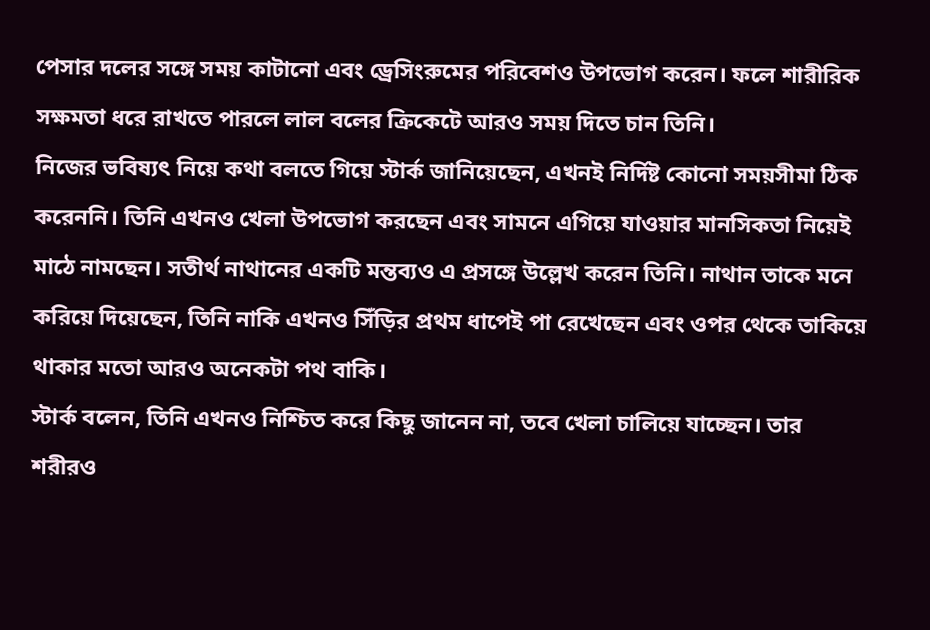পেসার দলের সঙ্গে সময় কাটানো এবং ড্রেসিংরুমের পরিবেশও উপভোগ করেন। ফলে শারীরিক সক্ষমতা ধরে রাখতে পারলে লাল বলের ক্রিকেটে আরও সময় দিতে চান তিনি।
নিজের ভবিষ্যৎ নিয়ে কথা বলতে গিয়ে স্টার্ক জানিয়েছেন, এখনই নির্দিষ্ট কোনো সময়সীমা ঠিক করেননি। তিনি এখনও খেলা উপভোগ করছেন এবং সামনে এগিয়ে যাওয়ার মানসিকতা নিয়েই মাঠে নামছেন। সতীর্থ নাথানের একটি মন্তব্যও এ প্রসঙ্গে উল্লেখ করেন তিনি। নাথান তাকে মনে করিয়ে দিয়েছেন, তিনি নাকি এখনও সিঁড়ির প্রথম ধাপেই পা রেখেছেন এবং ওপর থেকে তাকিয়ে থাকার মতো আরও অনেকটা পথ বাকি।
স্টার্ক বলেন, তিনি এখনও নিশ্চিত করে কিছু জানেন না, তবে খেলা চালিয়ে যাচ্ছেন। তার শরীরও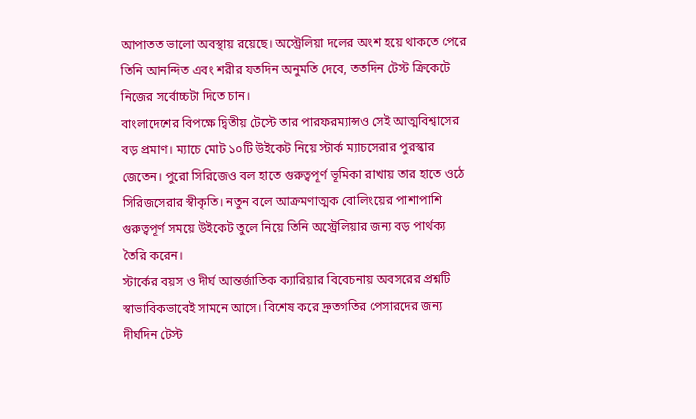আপাতত ভালো অবস্থায় রয়েছে। অস্ট্রেলিয়া দলের অংশ হয়ে থাকতে পেরে তিনি আনন্দিত এবং শরীর যতদিন অনুমতি দেবে, ততদিন টেস্ট ক্রিকেটে নিজের সর্বোচ্চটা দিতে চান।
বাংলাদেশের বিপক্ষে দ্বিতীয় টেস্টে তার পারফরম্যান্সও সেই আত্মবিশ্বাসের বড় প্রমাণ। ম্যাচে মোট ১০টি উইকেট নিয়ে স্টার্ক ম্যাচসেরার পুরস্কার জেতেন। পুরো সিরিজেও বল হাতে গুরুত্বপূর্ণ ভূমিকা রাখায় তার হাতে ওঠে সিরিজসেরার স্বীকৃতি। নতুন বলে আক্রমণাত্মক বোলিংয়ের পাশাপাশি গুরুত্বপূর্ণ সময়ে উইকেট তুলে নিয়ে তিনি অস্ট্রেলিয়ার জন্য বড় পার্থক্য তৈরি করেন।
স্টার্কের বয়স ও দীর্ঘ আন্তর্জাতিক ক্যারিয়ার বিবেচনায় অবসরের প্রশ্নটি স্বাভাবিকভাবেই সামনে আসে। বিশেষ করে দ্রুতগতির পেসারদের জন্য দীর্ঘদিন টেস্ট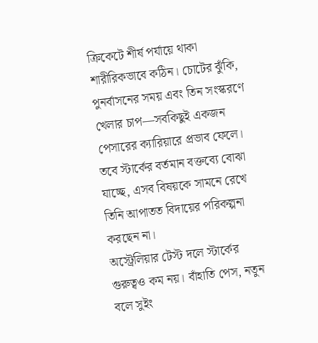ক্রিকেটে শীর্ষ পর্যায়ে থাকা শারীরিকভাবে কঠিন। চোটের ঝুঁকি, পুনর্বাসনের সময় এবং তিন সংস্করণে খেলার চাপ—সবকিছুই একজন পেসারের ক্যারিয়ারে প্রভাব ফেলে। তবে স্টার্কের বর্তমান বক্তব্যে বোঝা যাচ্ছে, এসব বিষয়কে সামনে রেখে তিনি আপাতত বিদায়ের পরিকল্পনা করছেন না।
অস্ট্রেলিয়ার টেস্ট দলে স্টার্কের গুরুত্বও কম নয়। বাঁহাতি পেস, নতুন বলে সুইং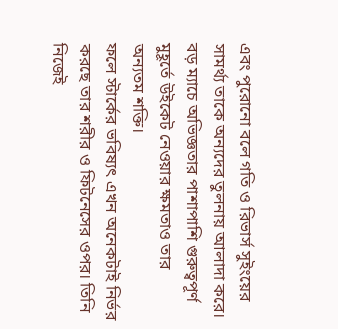এবং পুরোনো বলে গতি ও রিভার্স সুইংয়ের সামর্থ্য তাকে অন্যদের তুলনায় আলাদা করে। বড় ম্যাচে অভিজ্ঞতার পাশাপাশি গুরুত্বপূর্ণ মুহূর্তে উইকেট নেওয়ার ক্ষমতাও তার অন্যতম শক্তি।
ফলে স্টার্কের ভবিষ্যৎ এখন অনেকটাই নির্ভর করছে তার শরীর ও ফিটনেসের ওপর। তিনি নিজেই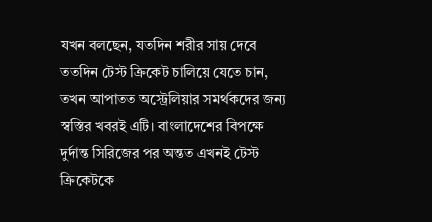যখন বলছেন, যতদিন শরীর সায় দেবে ততদিন টেস্ট ক্রিকেট চালিয়ে যেতে চান, তখন আপাতত অস্ট্রেলিয়ার সমর্থকদের জন্য স্বস্তির খবরই এটি। বাংলাদেশের বিপক্ষে দুর্দান্ত সিরিজের পর অন্তত এখনই টেস্ট ক্রিকেটকে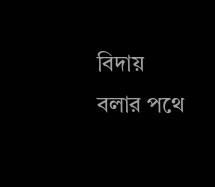বিদায় বলার পথে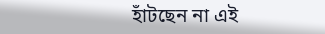হাঁটছেন না এই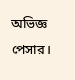অভিজ্ঞ পেসার।